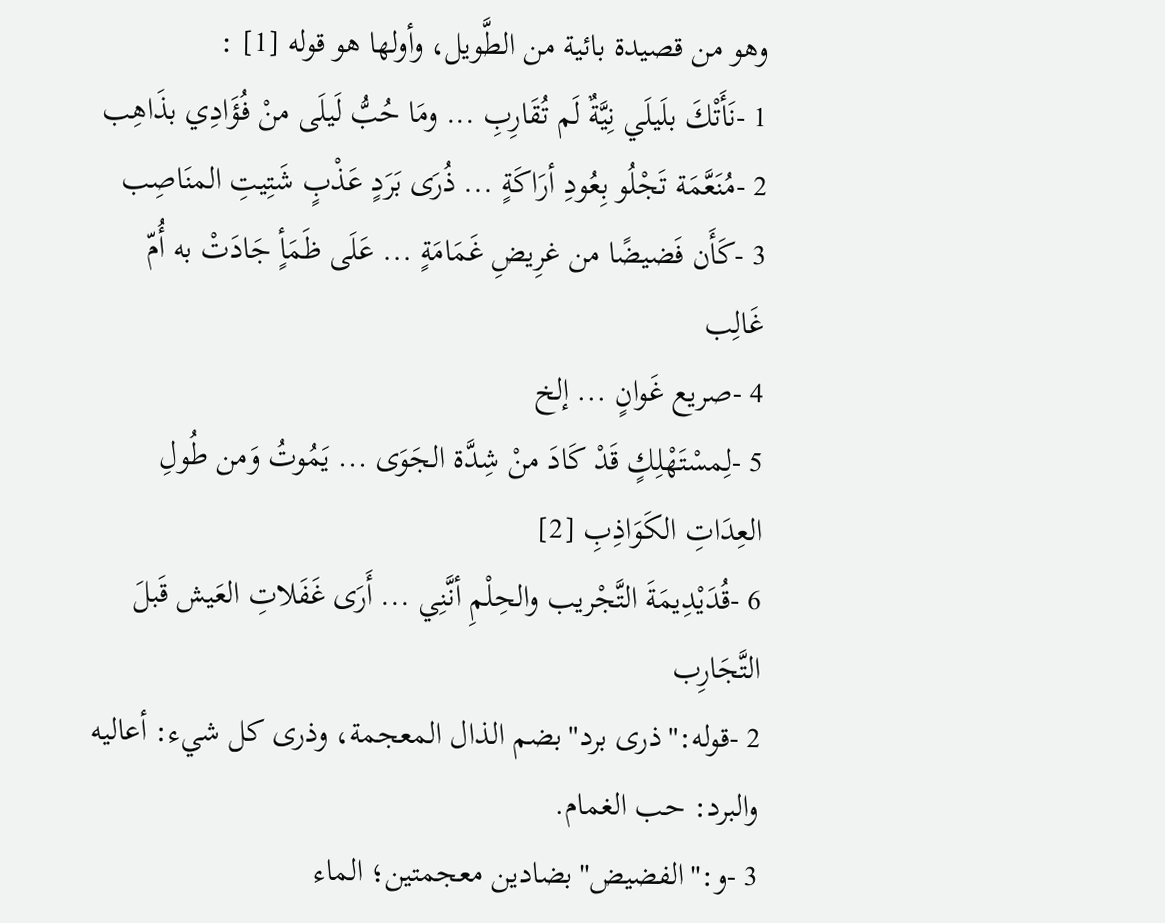وهو من قصيدة بائية من الطَّويل، وأولها هو قوله [1] :
1 -نَأَتْكَ بلَيلَي نِيَّةٌ لَم تُقَارِبِ ... ومَا حُبُّ لَيلَى منْ فُؤَادِي بذَاهِب
2 -مُنَعَّمَة تَجْلُو بِعُودِ أرَاكَةٍ ... ذُرَى بَرَدٍ عَذْبٍ شَتِيتِ المنَاصِب
3 -كَأَن فَضيضًا من غرِيضِ غَمَامَةٍ ... عَلَى ظَمَأٍ جَادَتْ به أُمّ غَالِب
4 -صريع غَوانٍ ... إلخ
5 -لِمسْتَهْلِكٍ قَدْ كَادَ منْ شِدَّة الجَوَى ... يَمُوتُ وَمن طُولِ العِدَاتِ الكَوَاذِبِ [2]
6 -قُدَيْدِيمَةَ التَّجْريب والحِلْمِ أنَّنِي ... أَرَى غَفَلاتِ العَيش قَبلَ التَّجَارِب
2 -قوله:"ذرى برد"بضم الذال المعجمة، وذرى كل شيء: أعاليه والبرد: حب الغمام.
3 -و:"الفضيض"بضادين معجمتين؛ الماء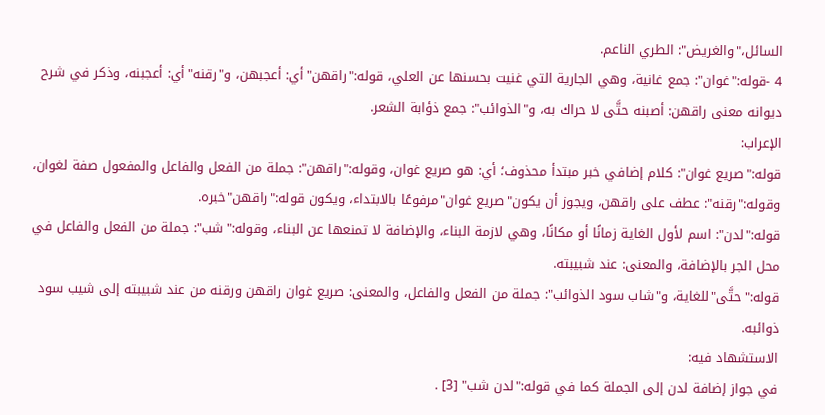السائل،"والغريض": الطري الناعم.
4 -قوله:"غوان": جمع غانية، وهي الجارية التي غنيت بحسنها عن العلي، قوله:"راقهن"أي: أعجبهن، و"رقنه"أي: أعجبنه، وذكر في شرح ديوانه معنى راقهن: أصبنه حتَّى لا حراك به، و"الذوائب": جمع ذؤابة الشعر.
الإعراب:
قوله:"صريع غوان": كلام إضافي خبر مبتدأ محذوف؛ أي: هو صريع غوان، وقوله:"راقهن": جملة من الفعل والفاعل والمفعول صفة لغوان، وقوله:"رقنه": عطف على راقهن، ويجوز أن يكون"صريع غوان"مرفوعًا بالابتداء، ويكون قوله:"راقهن"خبره.
قوله:"لدن": اسم لأول الغاية زمانًا أو مكانًا، وهي لازمة البناء، والإضافة لا تمنعها عن البناء، وقوله:"شب": جملة من الفعل والفاعل في محل الجر بالإضافة، والمعنى: عند شبيبته.
قوله:"حتَّى"للغاية، و"شاب سود الذوائب": جملة من الفعل والفاعل، والمعنى: صريع غوان راقهن ورقنه من عند شبيبته إلى شيب سود ذوائبه.
الاستشهاد فيه:
في جواز إضافة لدن إلى الجملة كما في قوله:"لدن شب" [3] .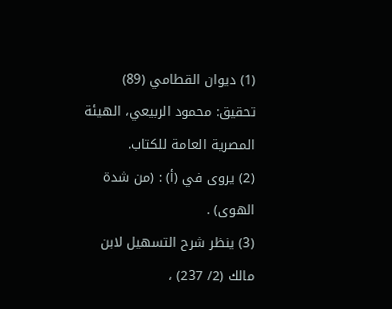(1) ديوان القطامي (89) تحقيق: محمود الربيعي، الهيئة المصرية العامة للكتاب.
(2) يروى في (أ) : (من شدة الهوى) .
(3) ينظر شرح التسهيل لابن مالك (2/ 237) ،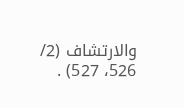والارتشاف (2/ 526، 527) .